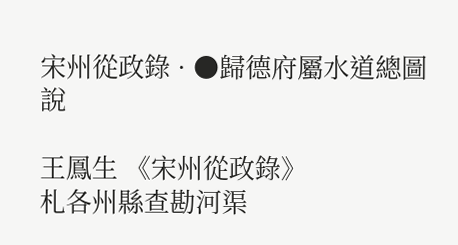宋州從政錄 · ●歸德府屬水道總圖說

王鳳生 《宋州從政錄》
札各州縣查勘河渠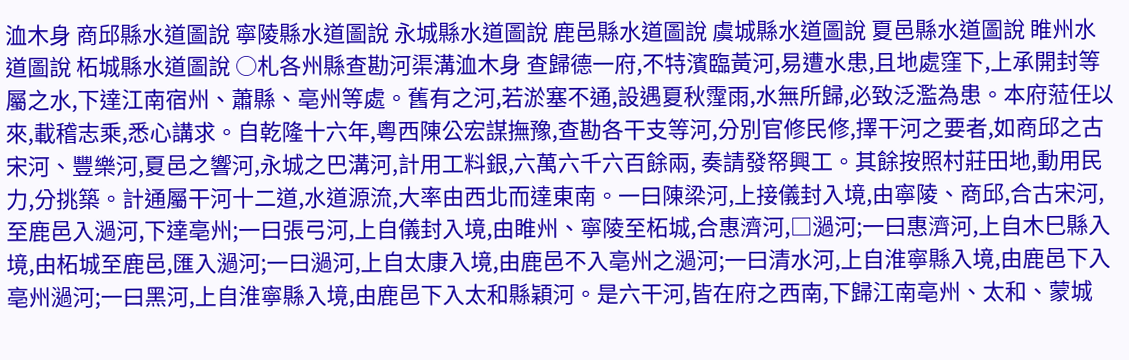洫木身 商邱縣水道圖說 寧陵縣水道圖說 永城縣水道圖說 鹿邑縣水道圖說 虞城縣水道圖說 夏邑縣水道圖說 睢州水道圖說 柘城縣水道圖說 ○札各州縣查勘河渠溝洫木身 查歸德一府,不特濱臨黃河,易遭水患,且地處窪下,上承開封等屬之水,下達江南宿州、蕭縣、亳州等處。舊有之河,若淤塞不通,設遇夏秋霪雨,水無所歸,必致泛濫為患。本府蒞任以來,載稽志乘,悉心講求。自乾隆十六年,粵西陳公宏謀撫豫,查勘各干支等河,分別官修民修,擇干河之要者,如商邱之古宋河、豐樂河,夏邑之響河,永城之巴溝河,計用工料銀,六萬六千六百餘兩, 奏請發帑興工。其餘按照村莊田地,動用民力,分挑築。計通屬干河十二道,水道源流,大率由西北而達東南。一曰陳梁河,上接儀封入境,由寧陵、商邱,合古宋河,至鹿邑入濄河,下達亳州;一曰張弓河,上自儀封入境,由睢州、寧陵至柘城,合惠濟河,□濄河;一曰惠濟河,上自木巳縣入境,由柘城至鹿邑,匯入濄河;一曰濄河,上自太康入境,由鹿邑不入亳州之濄河;一曰清水河,上自淮寧縣入境,由鹿邑下入亳州濄河;一曰黑河,上自淮寧縣入境,由鹿邑下入太和縣穎河。是六干河,皆在府之西南,下歸江南亳州、太和、蒙城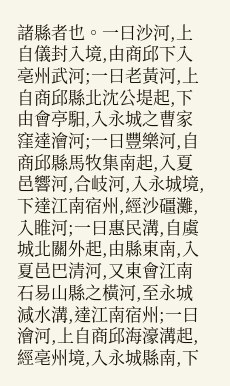諸縣者也。一曰沙河,上自儀封入境,由商邱下入亳州武河;一曰老黃河,上自商邱縣北沈公堤起,下由會亭馹,入永城之曹家窪達澮河;一曰豐樂河,自商邱縣馬牧集南起,入夏邑響河,合岐河,入永城境,下達江南宿州,經沙礓灘,入睢河;一曰惠民溝,自虞城北關外起,由縣東南,入夏邑巴清河,又東會江南石易山縣之橫河,至永城減水溝,達江南宿州;一曰澮河,上自商邱海濠溝起,經亳州境,入永城縣南,下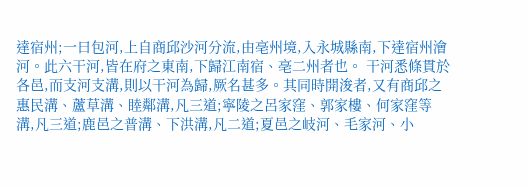達宿州;一曰包河,上自商邱沙河分流,由亳州境,入永城縣南,下達宿州澮河。此六干河,皆在府之東南,下歸江南宿、亳二州者也。 干河悉條貫於各邑,而支河支溝,則以干河為歸,厥名甚多。其同時開浚者,又有商邱之惠民溝、蘆草溝、睦鄰溝,凡三道;寧陵之呂家窪、郭家樓、何家窪等溝,凡三道;鹿邑之普溝、下洪溝,凡二道;夏邑之岐河、毛家河、小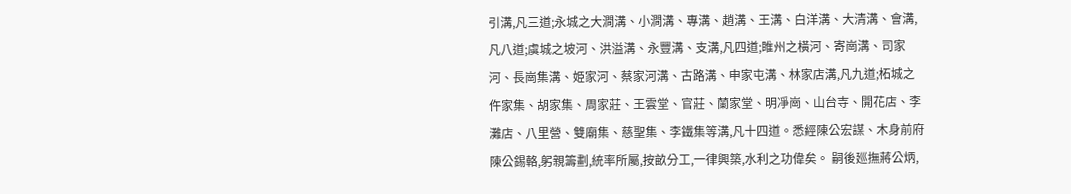引溝,凡三道;永城之大澗溝、小澗溝、專溝、趙溝、王溝、白洋溝、大清溝、會溝,凡八道;虞城之坡河、洪溢溝、永豐溝、支溝,凡四道;睢州之橫河、寄崗溝、司家河、長崗集溝、姫家河、蔡家河溝、古路溝、申家屯溝、林家店溝,凡九道;柘城之仵家集、胡家集、周家莊、王雲堂、官莊、蘭家堂、明凈崗、山台寺、開花店、李灘店、八里營、雙廟集、慈聖集、李鐵集等溝,凡十四道。悉經陳公宏謀、木身前府陳公錫輅,躬親籌劃,統率所屬,按畝分工,一律興築,水利之功偉矣。 嗣後廵撫蔣公炳,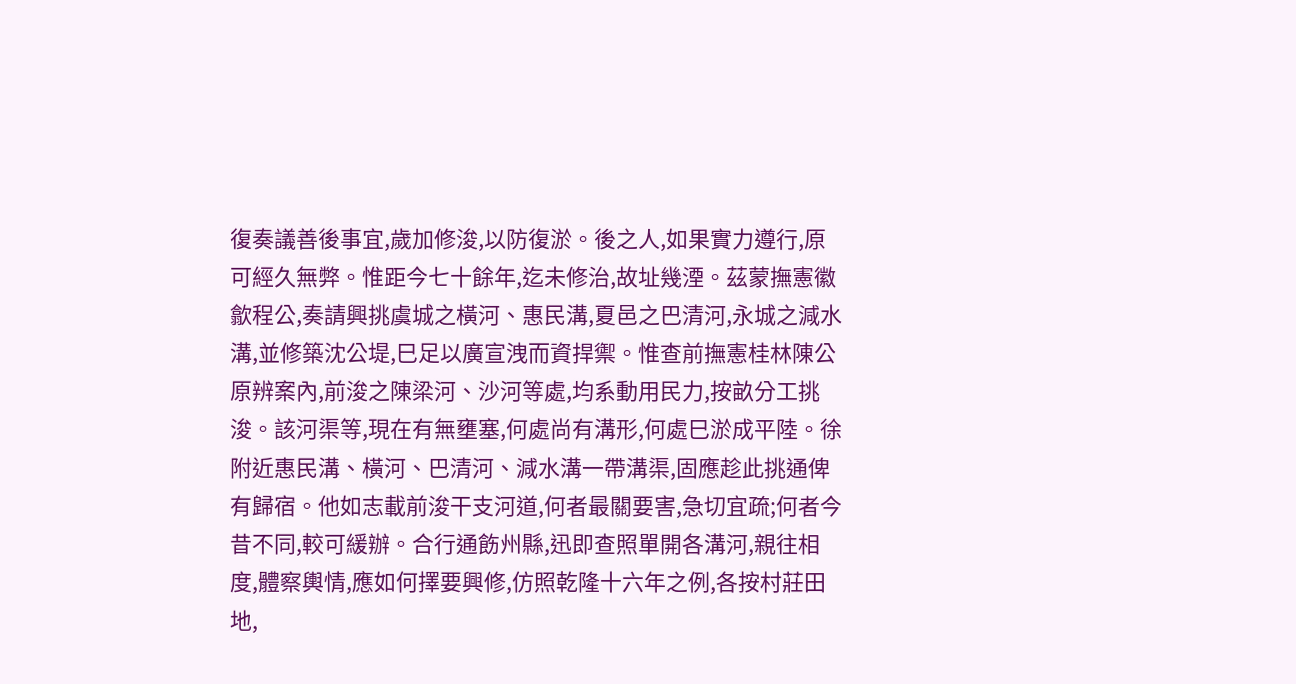復奏議善後事宜,歲加修浚,以防復淤。後之人,如果實力遵行,原可經久無弊。惟距今七十餘年,迄未修治,故址幾湮。茲蒙撫憲徽歙程公,奏請興挑虞城之橫河、惠民溝,夏邑之巴清河,永城之減水溝,並修築沈公堤,巳足以廣宣洩而資捍禦。惟查前撫憲桂林陳公原辨案內,前浚之陳梁河、沙河等處,均系動用民力,按畝分工挑浚。該河渠等,現在有無壅塞,何處尚有溝形,何處巳淤成平陸。徐附近惠民溝、橫河、巴清河、減水溝一帶溝渠,固應趁此挑通俾有歸宿。他如志載前浚干支河道,何者最關要害,急切宜疏;何者今昔不同,較可緩辦。合行通飭州縣,迅即查照單開各溝河,親往相度,體察輿情,應如何擇要興修,仿照乾隆十六年之例,各按村莊田地,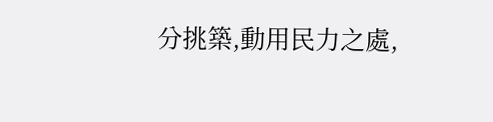分挑築,動用民力之處,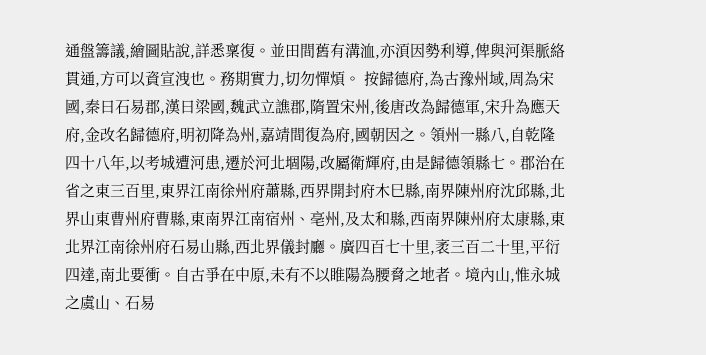通盤籌議,繪圖貼說,詳悉稟復。並田間舊有溝洫,亦湏因勢利導,俾與河渠脈絡貫通,方可以資宣洩也。務期實力,切勿憚煩。 按歸德府,為古豫州域,周為宋國,秦曰石易郡,漢曰梁國,魏武立譙郡,隋置宋州,後唐改為歸德軍,宋升為應天府,金改名歸德府,明初降為州,嘉靖間復為府,國朝因之。領州一縣八,自乾隆四十八年,以考城遭河患,遷於河北堌陽,改屬衛輝府,由是歸德領縣七。郡治在省之東三百里,東界江南徐州府蕭縣,西界開封府木巳縣,南界陳州府沈邱縣,北界山東曹州府曹縣,東南界江南宿州、亳州,及太和縣,西南界陳州府太康縣,東北界江南徐州府石易山縣,西北界儀封廳。廣四百七十里,袤三百二十里,平衍四達,南北要衝。自古爭在中原,未有不以睢陽為腰脅之地者。境內山,惟永城之虞山、石易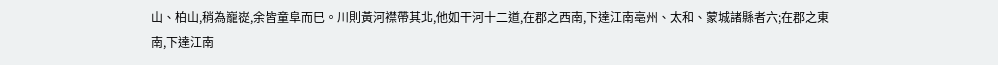山、柏山,稍為巃嵸,余皆童阜而巳。川則黃河襟帶其北,他如干河十二道,在郡之西南,下達江南亳州、太和、蒙城諸縣者六;在郡之東南,下達江南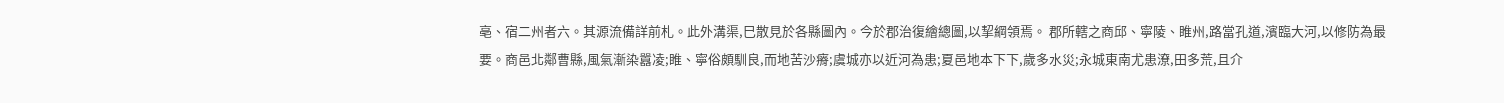亳、宿二州者六。其源流備詳前札。此外溝渠,巳散見於各縣圖內。今於郡治復繪總圖,以挈綱領焉。 郡所轄之商邱、寧陵、睢州,路當孔道,濱臨大河,以修防為最要。商邑北鄰曹縣,風氣漸染囂凌;睢、寧俗頗馴良,而地苦沙瘠;虞城亦以近河為患;夏邑地本下下,歲多水災;永城東南尤患潦,田多荒,且介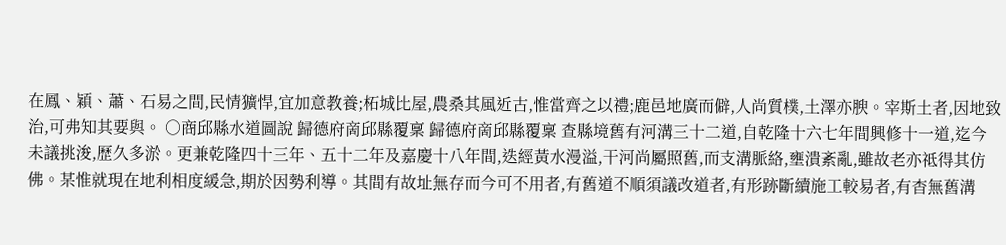在鳳、穎、蕭、石易之間,民情獷悍,宜加意教養;柘城比屋,農桑其風近古,惟當齊之以禮;鹿邑地廣而僻,人尚質樸,土澤亦腴。宰斯土者,因地致治,可弗知其要與。 ○商邱縣水道圖說 歸德府啇邱縣覆稟 歸德府啇邱縣覆稟 查縣境舊有河溝三十二道,自乾隆十六七年間興修十一道,迄今未議挑浚,歷久多淤。更兼乾隆四十三年、五十二年及嘉慶十八年間,迭經黃水漫溢,干河尚屬照舊,而支溝脈絡,壅潰紊亂,雖故老亦祗得其仿佛。某惟就現在地利相度緩急,期於因勢利導。其間有故址無存而今可不用者,有舊道不順須議改道者,有形跡斷續施工較易者,有杳無舊溝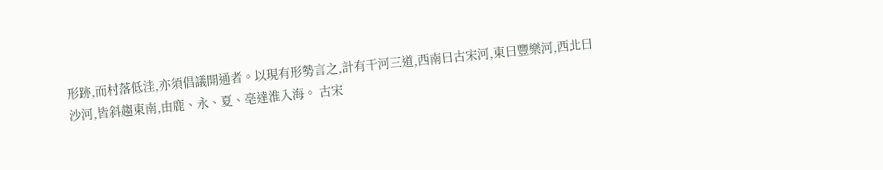形跡,而村落低洼,亦須倡議開通者。以現有形勢言之,計有干河三道,西南曰古宋河,東曰豐樂河,西北曰沙河,皆斜趨東南,由鹿、永、夏、亳達淮入海。 古宋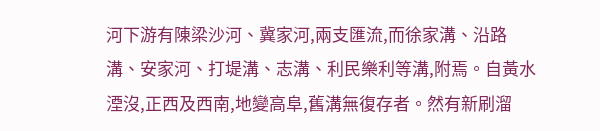河下游有陳梁沙河、冀家河,兩支匯流,而徐家溝、沿路溝、安家河、打堤溝、志溝、利民樂利等溝,附焉。自黃水湮沒,正西及西南,地變高阜,舊溝無復存者。然有新刷溜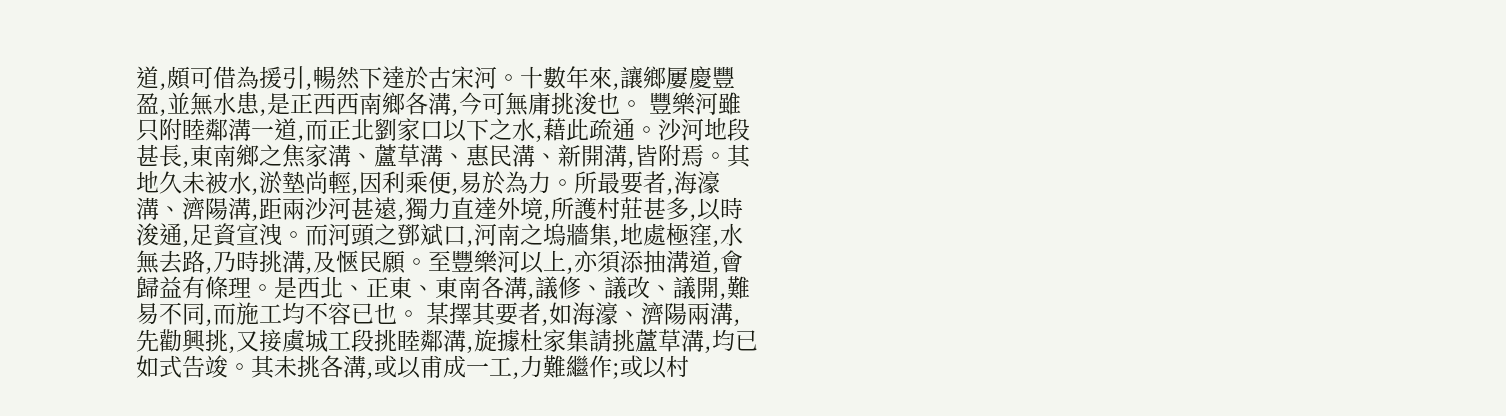道,頗可借為援引,暢然下達於古宋河。十數年來,讓鄉屢慶豐盈,並無水患,是正西西南鄉各溝,今可無庸挑浚也。 豐樂河雖只附睦鄰溝一道,而正北劉家口以下之水,藉此疏通。沙河地段甚長,東南鄉之焦家溝、蘆草溝、惠民溝、新開溝,皆附焉。其地久未被水,淤墊尚輕,因利乘便,易於為力。所最要者,海濠溝、濟陽溝,距兩沙河甚遠,獨力直達外境,所護村莊甚多,以時浚通,足資宣洩。而河頭之鄧斌口,河南之塢牆集,地處極窪,水無去路,乃時挑溝,及愜民願。至豐樂河以上,亦須添抽溝道,會歸益有條理。是西北、正東、東南各溝,議修、議改、議開,難易不同,而施工均不容已也。 某擇其要者,如海濠、濟陽兩溝,先勸興挑,又接虞城工段挑睦鄰溝,旋據杜家集請挑蘆草溝,均已如式告竣。其未挑各溝,或以甫成一工,力難繼作;或以村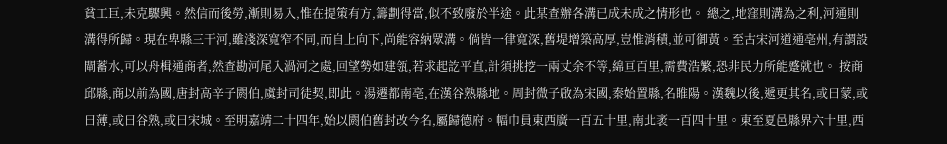貧工巨,未克驟興。然信而後勞,漸則易入,惟在提策有方,籌劃得當,似不致廢於半途。此某查辦各溝已成未成之情形也。 總之,地窪則溝為之利,河通則溝得所歸。現在卑縣三干河,雖淺深寬窄不同,而自上向下,尚能容納眾溝。倘皆一律寬深,舊堤增築高厚,豈惟消積,並可御黃。至古宋河道通亳州,有謂設閘蓄水,可以舟楫通商者,然查勘河尾入渦河之處,回望勢如建瓴,若求起訖平直,計須挑挖一兩丈余不等,綿亘百里,需費浩繁,恐非民力所能蹙就也。 按商邱縣,商以前為國,唐封高辛子閼伯,虞封司徒契,即此。湯遷都南亳,在漢谷熟縣地。周封微子啟為宋國,秦始置縣,名睢陽。漢魏以後,遞更其名,或曰蒙,或曰薄,或曰谷熟,或曰宋城。至明嘉靖二十四年,始以閼伯舊封改今名,屬歸德府。幅巾員東西廣一百五十里,南北袤一百四十里。東至夏邑縣界六十里,西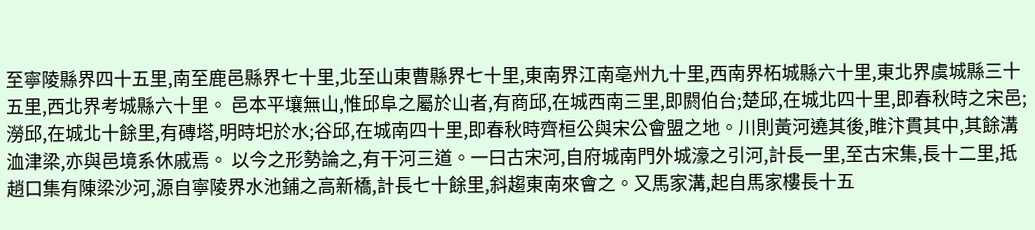至寧陵縣界四十五里,南至鹿邑縣界七十里,北至山東曹縣界七十里,東南界江南亳州九十里,西南界柘城縣六十里,東北界虞城縣三十五里,西北界考城縣六十里。 邑本平壤無山,惟邱阜之屬於山者,有商邱,在城西南三里,即閼伯台;楚邱,在城北四十里,即春秋時之宋邑;澇邱,在城北十餘里,有磚塔,明時圯於水;谷邱,在城南四十里,即春秋時齊桓公與宋公會盟之地。川則黃河遶其後,睢汴貫其中,其餘溝洫津梁,亦與邑境系休戚焉。 以今之形勢論之,有干河三道。一曰古宋河,自府城南門外城濠之引河,計長一里,至古宋集,長十二里,抵趙口集有陳梁沙河,源自寧陵界水池鋪之高新橋,計長七十餘里,斜趨東南來會之。又馬家溝,起自馬家樓長十五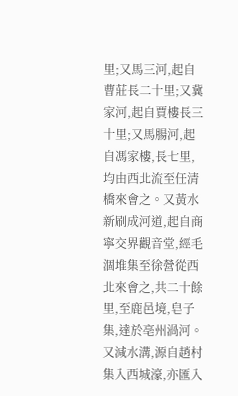里;又馬三河,起自曹莊長二十里;又冀家河,起自賈樓長三十里;又馬腸河,起自馮家樓,長七里,均由西北流至任清橋來會之。又黃水新刷成河道,起自商寧交界觀音堂,經毛涸堆集至徐營從西北來會之,共二十餘里,至鹿邑境,皂子集,達於亳州渦河。又減水溝,源自趙村集入西城濠,亦匯入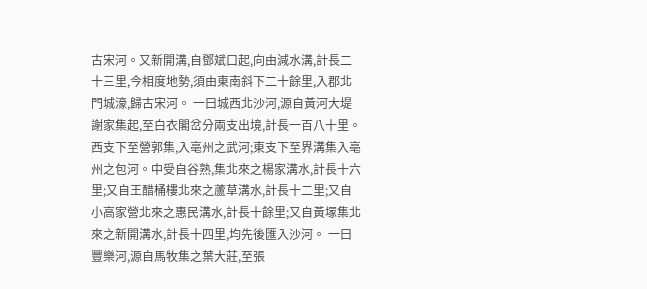古宋河。又新開溝,自鄧斌口起,向由減水溝,計長二十三里,今相度地勢,須由東南斜下二十餘里,入郡北門城濠,歸古宋河。 一曰城西北沙河,源自黃河大堤謝家集起,至白衣閣岔分兩支出境,計長一百八十里。西支下至營郭集,入亳州之武河;東支下至界溝集入亳州之包河。中受自谷熟,集北來之楊家溝水,計長十六里;又自王醋桶樓北來之蘆草溝水,計長十二里;又自小高家營北來之惠民溝水,計長十餘里;又自黃塜集北來之新開溝水,計長十四里,均先後匯入沙河。 一曰豐樂河,源自馬牧集之葉大莊,至張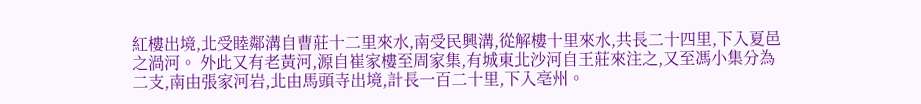紅樓出境,北受睦鄰溝自曹莊十二里來水,南受民興溝,從解樓十里來水,共長二十四里,下入夏邑之渦河。 外此又有老黃河,源自崔家樓至周家集,有城東北沙河自王莊來注之,又至馮小集分為二支,南由張家河岩,北由馬頭寺出境,計長一百二十里,下入亳州。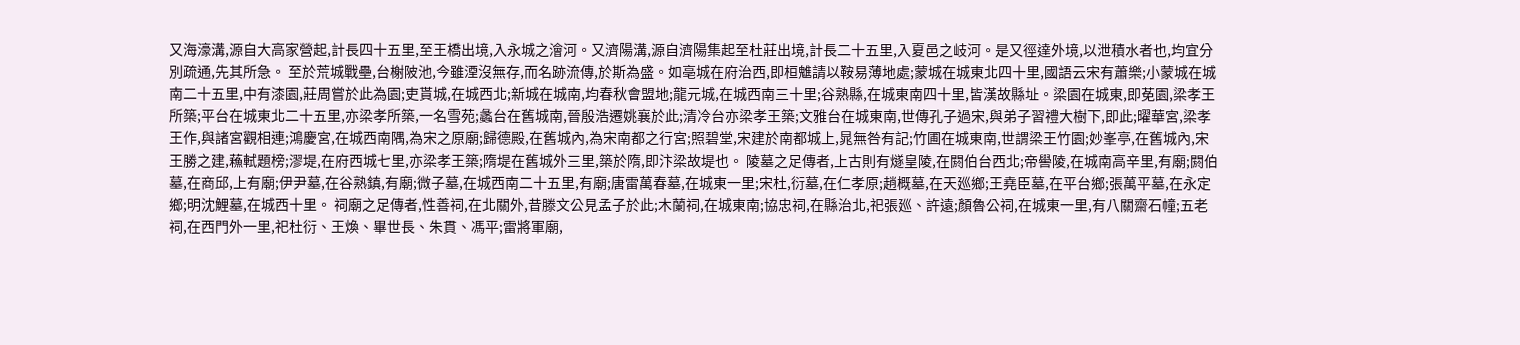又海濠溝,源自大高家營起,計長四十五里,至王橋出境,入永城之澮河。又濟陽溝,源自濟陽集起至杜莊出境,計長二十五里,入夏邑之岐河。是又徑達外境,以泄積水者也,均宜分別疏通,先其所急。 至於荒城戰壘,台榭陂池,今雖湮沒無存,而名跡流傳,於斯為盛。如亳城在府治西,即桓魋請以鞍易薄地處;蒙城在城東北四十里,國語云宋有蕭樂;小蒙城在城南二十五里,中有漆園,莊周嘗於此為園;吏貰城,在城西北;新城在城南,均春秋會盟地;龍元城,在城西南三十里;谷熟縣,在城東南四十里,皆漢故縣址。梁園在城東,即莬園,梁孝王所築;平台在城東北二十五里,亦梁孝所築,一名雪苑;蠡台在舊城南,晉殷浩遷姚襄於此;清冷台亦梁孝王築;文雅台在城東南,世傳孔子過宋,與弟子習禮大樹下,即此;曜華宮,梁孝王作,與諸宮觀相連;鴻慶宮,在城西南隅,為宋之原廟;歸德殿,在舊城內,為宋南都之行宮;照碧堂,宋建於南都城上,晁無咎有記;竹圃在城東南,世謂梁王竹園;妙峯亭,在舊城內,宋王勝之建,蘓軾題榜;漻堤,在府西城七里,亦梁孝王築;隋堤在舊城外三里,築於隋,即汴梁故堤也。 陵墓之足傳者,上古則有燧皇陵,在閼伯台西北;帝嚳陵,在城南高辛里,有廟;閼伯墓,在商邱,上有廟;伊尹墓,在谷熟鎮,有廟;微子墓,在城西南二十五里,有廟;唐雷萬春墓,在城東一里;宋杜,衍墓,在仁孝原;趙概墓,在天廵鄉;王堯臣墓,在平台鄉;張萬平墓,在永定鄉;明沈鯉墓,在城西十里。 祠廟之足傳者,性善祠,在北關外,昔滕文公見孟子於此;木蘭祠,在城東南;協忠祠,在縣治北,祀張廵、許遠;顏魯公祠,在城東一里,有八關齋石幢;五老祠,在西門外一里,祀杜衍、王煥、畢世長、朱貫、馮平;雷將軍廟,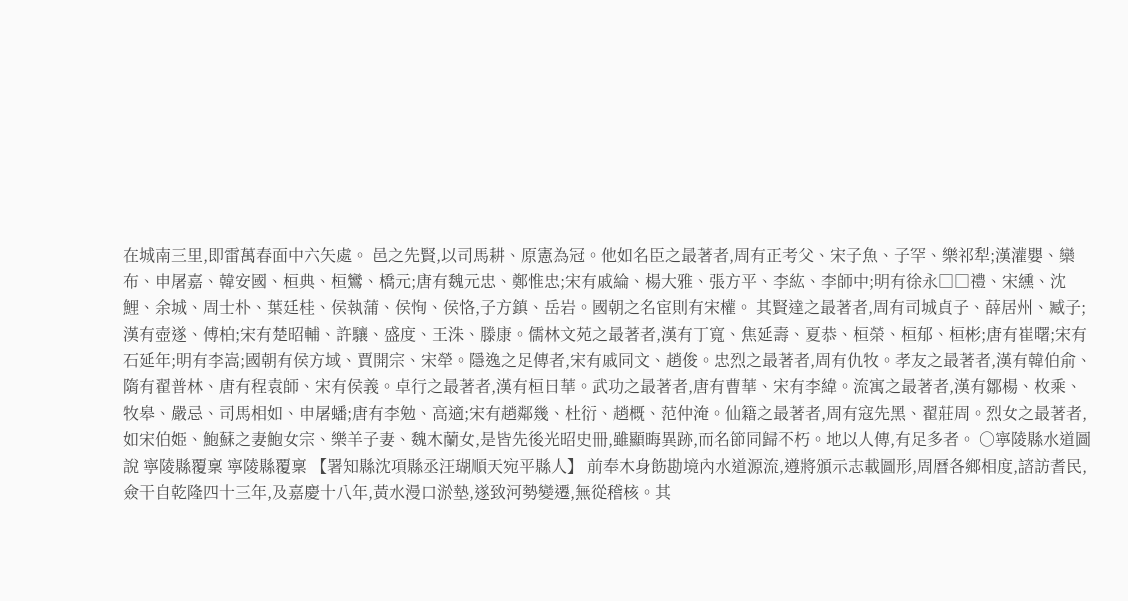在城南三里,即雷萬春面中六矢處。 邑之先賢,以司馬耕、原憲為冠。他如名臣之最著者,周有正考父、宋子魚、子罕、樂祁犁;漢灌嬰、欒布、申屠嘉、韓安國、桓典、桓鸞、橋元;唐有魏元忠、鄭惟忠;宋有戚綸、楊大雅、張方平、李紘、李師中;明有徐永□□禮、宋纁、沈鯉、余城、周士朴、葉廷桂、侯執蒲、侯恂、侯恪,子方鎮、岳岩。國朝之名宦則有宋權。 其賢達之最著者,周有司城貞子、薛居州、臧子;漢有壺遂、傅柏;宋有楚昭輔、許驤、盛度、王洙、滕康。儒林文苑之最著者,漢有丁寬、焦延壽、夏恭、桓榮、桓郁、桓彬;唐有崔曙;宋有石延年;明有李嵩;國朝有侯方域、賈開宗、宋犖。隱逸之足傳者,宋有戚同文、趙俊。忠烈之最著者,周有仇牧。孝友之最著者,漢有韓伯俞、隋有翟普林、唐有程袁師、宋有侯義。卓行之最著者,漢有桓日華。武功之最著者,唐有曹華、宋有李緯。流寓之最著者,漢有鄒楊、枚乘、牧皋、嚴忌、司馬相如、申屠蟠;唐有李勉、高適;宋有趙鄰幾、杜衍、趙概、范仲淹。仙籍之最著者,周有寇先黑、翟莊周。烈女之最著者,如宋伯姫、鮑蘇之妻鮑女宗、樂羊子妻、魏木蘭女,是皆先後光昭史冊,雖顯晦異跡,而名節同歸不朽。地以人傳,有足多者。 ○寧陵縣水道圖說 寧陵縣覆稟 寧陵縣覆稟 【署知縣沈項縣丞汪瑚順天宛平縣人】 前奉木身飭勘境內水道源流,遵將頒示志載圖形,周曆各鄉相度,諮訪耆民,僉干自乾隆四十三年,及嘉慶十八年,黃水漫口淤墊,遂致河勢變遷,無從稽核。其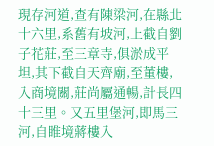現存河道,查有陳梁河,在縣北十六里,系舊有坡河,上截自劉子花莊,至三章寺,俱淤成平坦,其下截自天齊廟,至董樓,入商境關,莊尚屬通暢,計長四十三里。又五里堡河,即馬三河,自睢境蔣樓入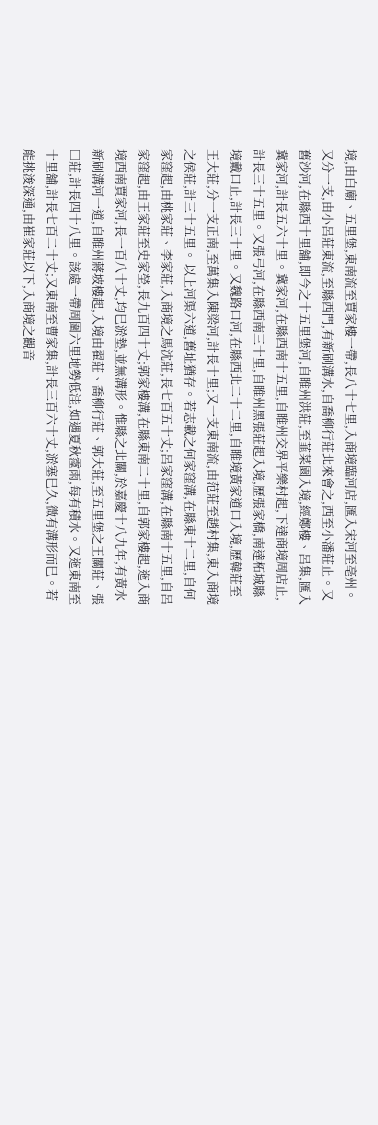境,由白廟、五里堡,東南流至賈家樓一帶,長八十七里,入商境臨河店,匯入宋河至亳州。又分一支,由小呂莊東流,至縣西門,有新刷溝水,自喬柳行莊北來會之,西至小潘莊止。又舊沙河,在縣西十里舖,即今之十五里堡河,自睢州洪莊,至韮菜園入境,經鄭樓、呂集,匯入冀家河,計長五六十里。冀家河,在縣西南十五里,自睢州交界平樂村起,下達商境周店止,計長三十五里。又張弓河,在縣西南三十里,自睢州黑張莊起入境,歷張家橋,南達柘城縣境戴口止,計長三十里。又魏路口河,在縣西北二十二里,自睢境黃家道口入境,歷韓莊至王大莊,分一支正南,至萬集入陳梁河,計長十里;又一支東南流,由范莊至趙村集,東入商境之侯莊,計三十五里。 以上河渠六道,舊址猶存。若志載之何家窪溝,在縣東十二里,自何家窪起,由桃家莊、李家莊,入商境之馬沈莊,長七百五十丈;呂家窪溝,在縣南十五里,自呂家窪起,由王家莊至史家塋,長九百四十丈;郭家樓溝,在縣東南二十里,自郭家樓起,迤入商境西南賈家河,長一百八十丈,均巳淤墊,並無溝形。惟縣之北關,於嘉慶十八九年,有黃水新刷溝河一道,自睢州蔣坡樓起,入境由翟莊、喬柳行莊、郭大莊,至五里堡之王關莊、張□莊,計長四十八里。該處一帶周圍六里地勢低洼,如遇夏秋霪雨,每有積水。又迤東南至十里舖,計長七百二十丈;又東南至曹家集,計長三百六十丈,淤塞巳久,微有溝形而巳。若能挑浚深通,由崔家莊以下,入商境之觀音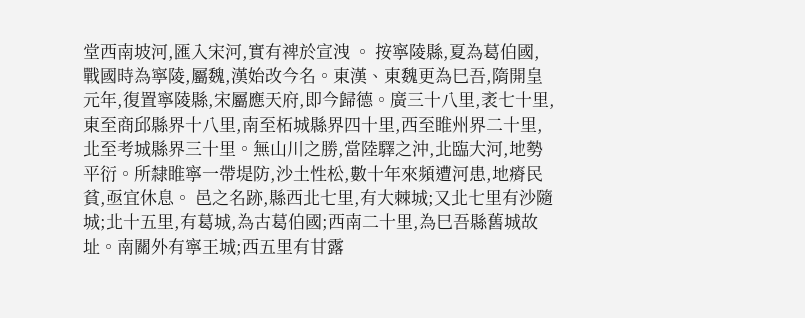堂西南坡河,匯入宋河,實有禆於宣洩 。 按寧陵縣,夏為葛伯國,戰國時為寧陵,屬魏,漢始改今名。東漢、東魏更為巳吾,隋開皇元年,復置寧陵縣,宋屬應天府,即今歸德。廣三十八里,袤七十里,東至商邱縣界十八里,南至柘城縣界四十里,西至睢州界二十里,北至考城縣界三十里。無山川之勝,當陸驛之沖,北臨大河,地勢平衍。所隸睢寧一帶堤防,沙土性松,數十年來頻遭河患,地瘠民貧,亟宜休息。 邑之名跡,縣西北七里,有大棘城;又北七里有沙隨城;北十五里,有葛城,為古葛伯國;西南二十里,為巳吾縣舊城故址。南關外有寧王城;西五里有甘露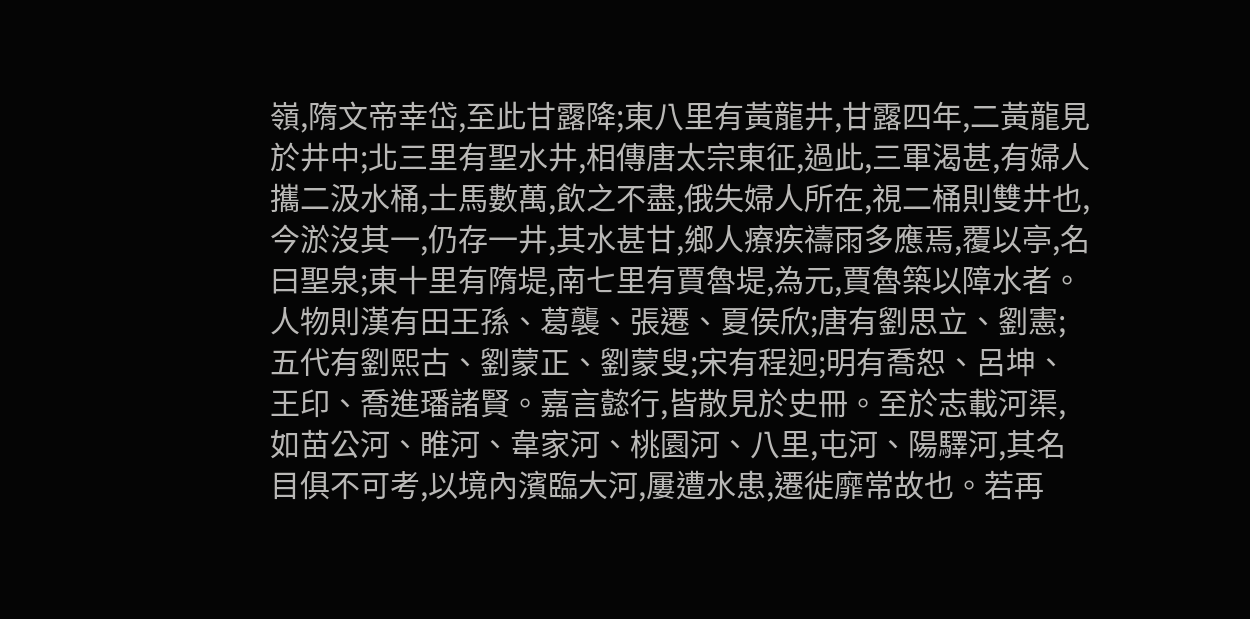嶺,隋文帝幸岱,至此甘露降;東八里有黃龍井,甘露四年,二黃龍見於井中;北三里有聖水井,相傳唐太宗東征,過此,三軍渴甚,有婦人攜二汲水桶,士馬數萬,飲之不盡,俄失婦人所在,視二桶則雙井也,今淤沒其一,仍存一井,其水甚甘,鄉人療疾禱雨多應焉,覆以亭,名曰聖泉;東十里有隋堤,南七里有賈魯堤,為元,賈魯築以障水者。 人物則漢有田王孫、葛襲、張遷、夏侯欣;唐有劉思立、劉憲;五代有劉熙古、劉蒙正、劉蒙叟;宋有程迥;明有喬恕、呂坤、王印、喬進璠諸賢。嘉言懿行,皆散見於史冊。至於志載河渠,如苗公河、睢河、韋家河、桃園河、八里,屯河、陽驛河,其名目俱不可考,以境內濱臨大河,屢遭水患,遷徙靡常故也。若再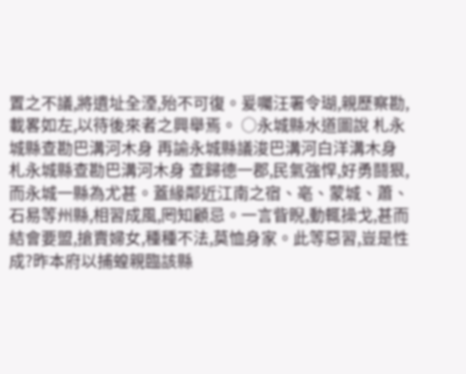置之不議,將遺址全湮,殆不可復。爰囑汪署令瑚,親歷察勘,載畧如左,以待後來者之興舉焉。 ○永城縣水道圖說 札永城縣查勘巴溝河木身 再諭永城縣議浚巴溝河白洋溝木身 札永城縣查勘巴溝河木身 查歸德一郡,民氣強悍,好勇鬪狠,而永城一縣為尤甚。蓋緣鄰近江南之宿、亳、蒙城、蕭、石易等州縣,相習成風,罔知顧忌。一言眥睨,動輒操戈,甚而結會要盟,搶賣婦女,種種不法,莫恤身家。此等惡習,豈是性成?昨本府以捕蝗親臨該縣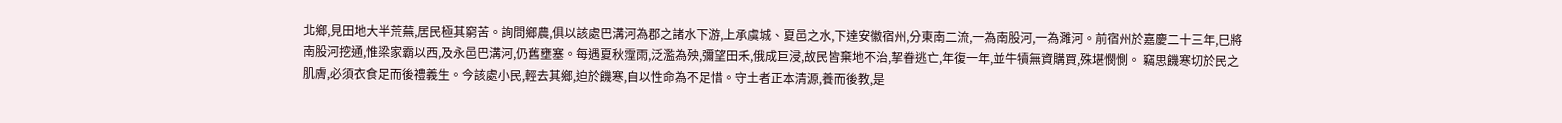北鄉,見田地大半荒蕪,居民極其窮苦。詢問鄉農,俱以該處巴溝河為郡之諸水下游,上承虞城、夏邑之水,下達安徽宿州,分東南二流,一為南股河,一為濉河。前宿州於嘉慶二十三年,巳將南股河挖通,惟梁家霸以西,及永邑巴溝河,仍舊壅塞。每遇夏秋霪雨,泛濫為殃,彌望田禾,俄成巨浸,故民皆棄地不治,挈眷逃亡,年復一年,並牛犢無資購買,殊堪憫惻。 竊思饑寒切於民之肌膚,必須衣食足而後禮義生。今該處小民,輕去其鄉,迫於饑寒,自以性命為不足惜。守土者正本清源,養而後教,是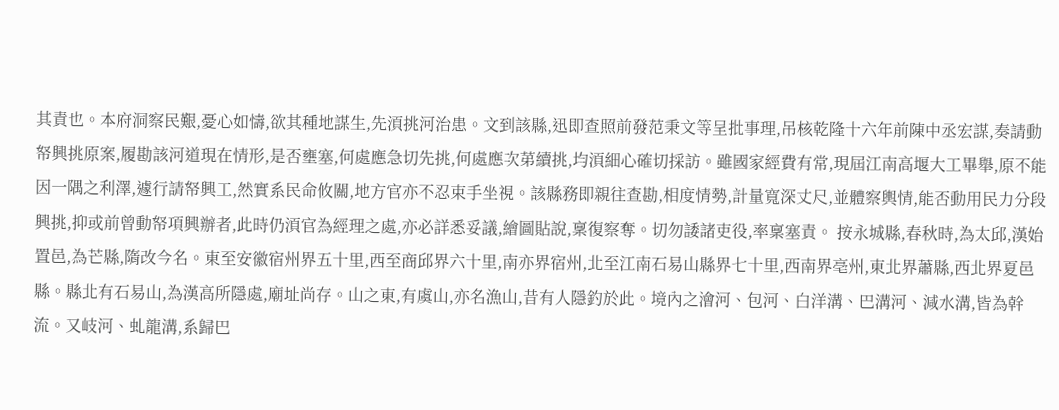其責也。本府洞察民艱,憂心如懤,欲其種地謀生,先湏挑河治患。文到該縣,迅即查照前發范秉文等呈批事理,吊核乾隆十六年前陳中丞宏謀,奏請動帑興挑原案,履勘該河道現在情形,是否壅塞,何處應急切先挑,何處應次苐續挑,均湏細心確切採訪。雖國家經費有常,現屆江南高堰大工畢舉,原不能因一隅之利澤,遽行請帑興工,然實系民命攸關,地方官亦不忍束手坐視。該縣務即親往查勘,相度情勢,計量寬深丈尺,並體察輿情,能否動用民力分段興挑,抑或前曾動帑項興辦者,此時仍湏官為經理之處,亦必詳悉妥議,繪圖貼說,稟復察奪。切勿諉諸吏役,率稟塞責。 按永城縣,春秋時,為太邱,漢始置邑,為芒縣,隋改今名。東至安徽宿州界五十里,西至商邱界六十里,南亦界宿州,北至江南石易山縣界七十里,西南界亳州,東北界蕭縣,西北界夏邑縣。縣北有石易山,為漢高所隱處,廟址尚存。山之東,有虞山,亦名漁山,昔有人隱釣於此。境內之澮河、包河、白洋溝、巴溝河、減水溝,皆為幹流。又岐河、虬龍溝,系歸巴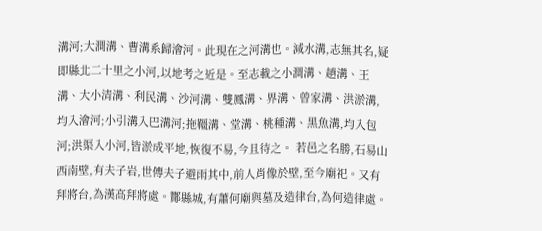溝河;大澗溝、曹溝系歸澮河。此現在之河溝也。減水溝,志無其名,疑即縣北二十里之小河,以地考之近是。至志載之小澗溝、趙溝、王溝、大小清溝、利民溝、沙河溝、雙鳳溝、界溝、曾家溝、洪淤溝,均入澮河;小引溝入巴溝河;拖韁溝、堂溝、桃種溝、黑魚溝,均入包河;洪渠入小河,皆淤成平地,恢復不易,今且待之。 若邑之名勝,石易山西南壁,有夫子岩,世傳夫子避雨其中,前人肖像於壁,至今廟祀。又有拜將台,為漢高拜將處。酇縣城,有蕭何廟與墓及造律台,為何造律處。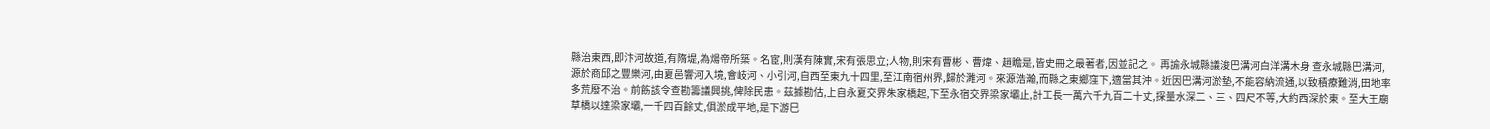縣治東西,即汴河故道,有隋堤,為煬帝所築。名宦,則漢有陳實,宋有張思立;人物,則宋有曹彬、曹煒、趙瞻是,皆史冊之最著者,因並記之。 再諭永城縣議浚巴溝河白洋溝木身 查永城縣巴溝河,源於商邱之豐樂河,由夏邑響河入境,會岐河、小引河,自西至東九十四里,至江南宿州界,歸於濉河。來源浩瀚,而縣之東鄉窪下,適當其沖。近因巴溝河淤墊,不能容納流通,以致積療難消,田地率多荒廢不治。前飭該令查勘籌議興挑,俾除民患。茲據勘估,上自永夏交界朱家橋起,下至永宿交界梁家壩止,計工長一萬六千九百二十丈,探量水深二、三、四尺不等,大約西深於東。至大王廟草橋以達梁家壩,一千四百餘丈,俱淤成平地,是下游巳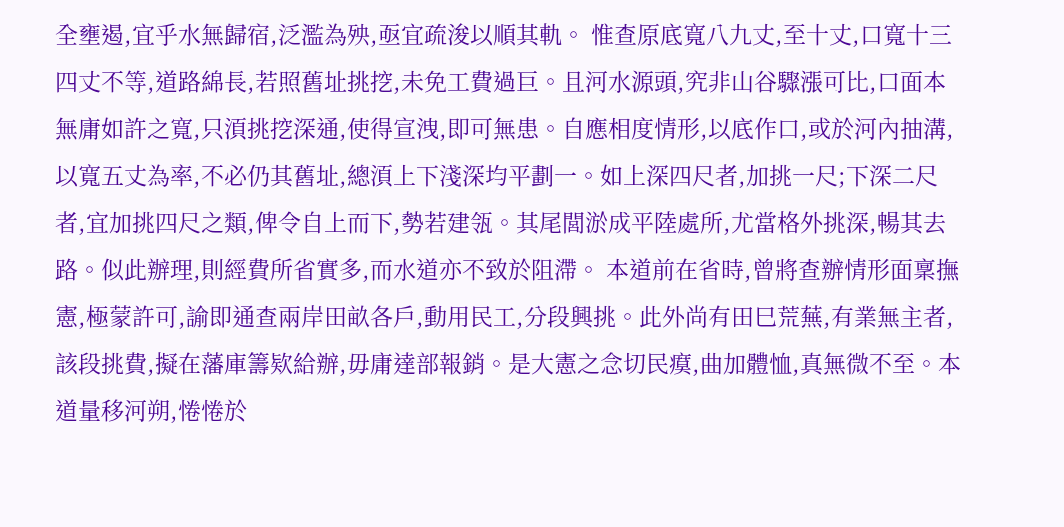全壅遏,宜乎水無歸宿,泛濫為殃,亟宜疏浚以順其軌。 惟查原底寬八九丈,至十丈,口寬十三四丈不等,道路綿長,若照舊址挑挖,未免工費過巨。且河水源頭,究非山谷驟漲可比,口面本無庸如許之寬,只湏挑挖深通,使得宣洩,即可無患。自應相度情形,以底作口,或於河內抽溝,以寬五丈為率,不必仍其舊址,總湏上下淺深均平劃一。如上深四尺者,加挑一尺;下深二尺者,宜加挑四尺之類,俾令自上而下,勢若建瓴。其尾閭淤成平陸處所,尤當格外挑深,暢其去路。似此辦理,則經費所省實多,而水道亦不致於阻滯。 本道前在省時,曾將查辦情形面稟撫憲,極蒙許可,諭即通查兩岸田畝各戶,動用民工,分段興挑。此外尚有田巳荒蕪,有業無主者,該段挑費,擬在藩庫籌欵給辦,毋庸達部報銷。是大憲之念切民瘼,曲加體恤,真無微不至。本道量移河朔,惓惓於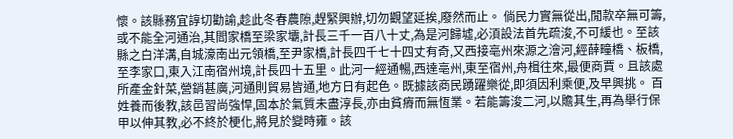懷。該縣務宜諄切勸諭,趁此冬春農隙,趕緊興辦,切勿觀望延挨,廢然而止。 倘民力實無從出,閒款卒無可籌,或不能全河通治,其閻家橋至梁家壩,計長三千一百八十丈,為是河歸墟,必湏設法首先疏浚,不可緩也。至該縣之白洋溝,自城濠南出元領橋,至尹家橋,計長四千七十四丈有奇,又西接亳州來源之澮河,經薛疃橋、板橋,至李家口,東入江南宿州境,計長四十五里。此河一經通暢,西達亳州,東至宿州,舟楫往來,最便商賈。且該處所產金針菜,營銷甚廣,河通則貿易皆通,地方日有起色。既據該商民踴躍樂從,即須因利乘便,及早興挑。 百姓養而後教,該邑習尚強悍,固本於氣質未盡淳長,亦由貧瘠而無恆業。若能籌浚二河,以贍其生,再為舉行保甲以伸其教,必不終於梗化,將見於變時雍。該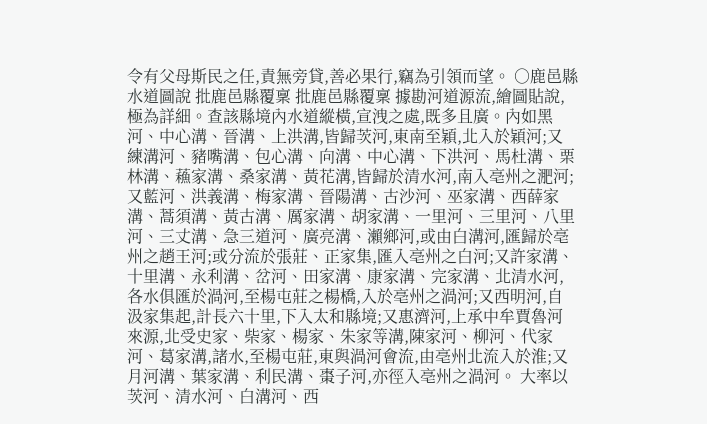令有父母斯民之任,責無旁貸,善必果行,竊為引領而望。 ○鹿邑縣水道圖說 批鹿邑縣覆稟 批鹿邑縣覆稟 據勘河道源流,繪圖貼說,極為詳細。查該縣境內水道縱橫,宣洩之處,既多且廣。內如黑河、中心溝、晉溝、上洪溝,皆歸茨河,東南至穎,北入於穎河;又練溝河、豬嘴溝、包心溝、向溝、中心溝、下洪河、馬杜溝、栗林溝、蘓家溝、桑家溝、黃花溝,皆歸於清水河,南入亳州之淝河;又藍河、洪義溝、梅家溝、晉陽溝、古沙河、巫家溝、西薛家溝、蒿須溝、黃古溝、厲家溝、胡家溝、一里河、三里河、八里河、三丈溝、急三道河、廣亮溝、瀨鄉河,或由白溝河,匯歸於亳州之趙王河;或分流於張莊、正家集,匯入亳州之白河;又許家溝、十里溝、永利溝、岔河、田家溝、康家溝、完家溝、北清水河,各水俱匯於渦河,至楊屯莊之楊橋,入於亳州之渦河;又西明河,自汲家集起,計長六十里,下入太和縣境;又惠濟河,上承中牟賈魯河來源,北受史家、柴家、楊家、朱家等溝,陳家河、柳河、代家河、葛家溝,諸水,至楊屯莊,東與渦河會流,由亳州北流入於淮;又月河溝、葉家溝、利民溝、棗子河,亦徑入亳州之渦河。 大率以茨河、清水河、白溝河、西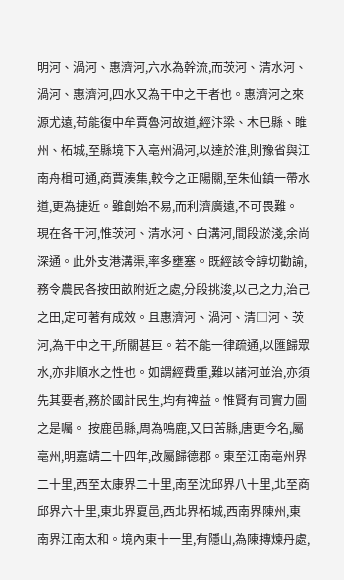明河、渦河、惠濟河,六水為幹流,而茨河、清水河、渦河、惠濟河,四水又為干中之干者也。惠濟河之來源尤遠,苟能復中牟賈魯河故道,經汴梁、木巳縣、睢州、柘城,至縣境下入亳州渦河,以達於淮,則豫省與江南舟楫可通,商賈湊集,較今之正陽關,至朱仙鎮一帶水道,更為捷近。雖創始不易,而利濟廣遠,不可畏難。 現在各干河,惟茨河、清水河、白溝河,間段淤淺,余尚深通。此外支港溝渠,率多壅塞。既經該令諄切勸諭,務令農民各按田畝附近之處,分段挑浚,以己之力,治己之田,定可著有成效。且惠濟河、渦河、清□河、茨河,為干中之干,所關甚巨。若不能一律疏通,以匯歸眾水,亦非順水之性也。如謂經費重,難以諸河並治,亦須先其要者,務於國計民生,均有禆益。惟賢有司實力圖之是囑。 按鹿邑縣,周為鳴鹿,又曰苦縣,唐更今名,屬亳州,明嘉靖二十四年,改屬歸德郡。東至江南亳州界二十里,西至太康界二十里,南至沈邱界八十里,北至商邱界六十里,東北界夏邑,西北界柘城,西南界陳州,東南界江南太和。境內東十一里,有隱山,為陳摶煉丹處,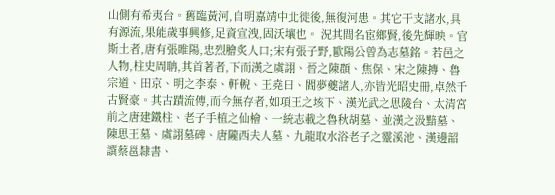山側有希夷台。舊臨黃河,自明嘉靖中北徙後,無復河患。其它干支諸水,具有源流,果能歲事興修,足資宣洩,固沃壤也。 況其間名宦鄉賢,後先輝映。官斯土者,唐有張睢陽,忠烈膾炙人口;宋有張子野,歐陽公曾為志墓銘。若邑之人物,柱史周聃,其首著者,下而漢之虞詡、晉之陳頵、焦保、宋之陳摶、魯宗道、田京、明之李泰、軒輗、王堯曰、閻夢夔諸人,亦皆光昭史冊,卓然千古賢豪。其古蹟流傳,而今無存者,如項王之垓下、漢光武之思陵台、太清宮前之唐建鐵柱、老子手植之仙檜、一統志載之魯秋胡墓、並漢之汲黯墓、陳思王墓、虞詡墓碑、唐隴西夫人墓、九龍取水浴老子之靈溪池、漢邊韶譔蔡邕隸書、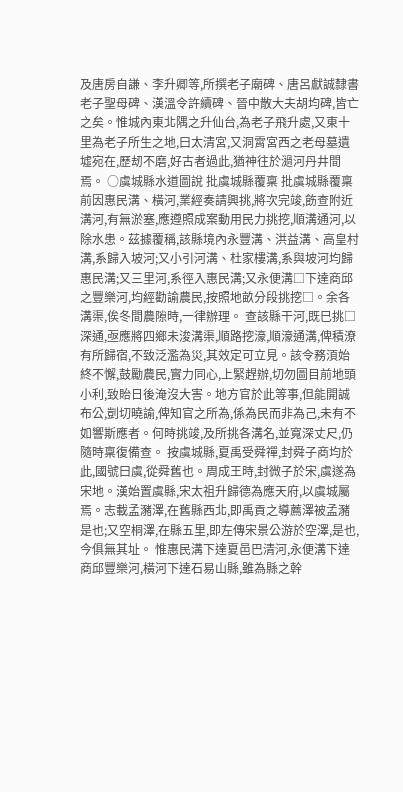及唐房自謙、李升卿等,所撰老子廟碑、唐呂獻誠隸書老子聖母碑、漢溫令許續碑、晉中散大夫胡均碑,皆亡之矣。惟城內東北隅之升仙台,為老子飛升處,又東十里為老子所生之地,曰太清宮,又洞霄宮西之老母墓遺墟宛在,歷刼不磨,好古者過此,猶神往於濄河丹井間焉。 ○虞城縣水道圖說 批虞城縣覆稟 批虞城縣覆稟 前因惠民溝、橫河,業經奏請興挑,將次完竣,飭查附近溝河,有無淤塞,應遵照成案動用民力挑挖,順溝通河,以除水患。茲據覆稱,該縣境內永豐溝、洪益溝、高皇村溝,系歸入坡河;又小引河溝、杜家樓溝,系與坡河均歸惠民溝;又三里河,系徑入惠民溝;又永便溝□下達商邱之豐樂河,均經勸諭農民,按照地畝分段挑挖□。余各溝渠,俟冬間農隙時,一律辦理。 查該縣干河,既巳挑□深通,亟應將四鄉未浚溝渠,順路挖濠,順濠通溝,俾積潦有所歸宿,不致泛濫為災,其效定可立見。該令務湏始終不懈,鼓勵農民,實力同心,上緊趕辦,切勿圖目前地頭小利,致貽日後淹沒大害。地方官於此等事,但能開誠布公,剴切曉諭,俾知官之所為,係為民而非為己,未有不如響斯應者。何時挑竣,及所挑各溝名,並寬深丈尺,仍隨時稟復備查。 按虞城縣,夏禹受舜禪,封舜子商均於此,國號曰虞,從舜舊也。周成王時,封微子於宋,虞遂為宋地。漢始置虞縣,宋太祖升歸德為應天府,以虞城屬焉。志載孟瀦澤,在舊縣西北,即禹貢之導薦澤被孟瀦是也;又空桐澤,在縣五里,即左傳宋景公游於空澤,是也,今俱無其址。 惟惠民溝下達夏邑巴清河,永便溝下達商邱豐樂河,橫河下達石易山縣,雖為縣之幹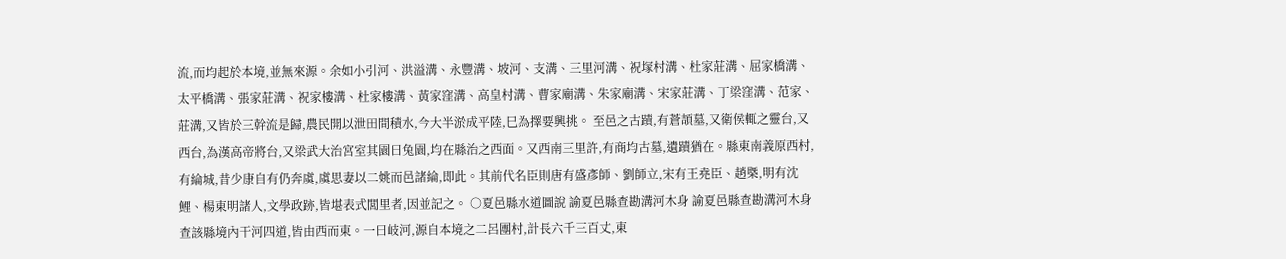流,而均起於本境,並無來源。余如小引河、洪溢溝、永豐溝、坡河、支溝、三里河溝、祝塜村溝、杜家莊溝、屈家橋溝、太平橋溝、張家莊溝、祝家樓溝、杜家樓溝、黃家窪溝、高皇村溝、曹家廟溝、朱家廟溝、宋家莊溝、丁梁窪溝、范家、莊溝,又皆於三幹流是歸,農民開以泄田間積水,今大半淤成平陸,巳為擇要興挑。 至邑之古蹟,有蒼頡墓,又衛侯輒之靈台,又西台,為漢高帝將台,又梁武大治宮室其園曰兔園,均在縣治之西面。又西南三里許,有商均古墓,遺蹟猶在。縣東南義原西村,有綸城,昔少康自有仍奔虞,虞思妻以二姚而邑諸綸,即此。其前代名臣則唐有盛彥師、劉師立,宋有王堯臣、趙槩,明有沈鯉、楊東明諸人,文學政跡,皆堪表式閭里者,因並記之。 ○夏邑縣水道圖說 諭夏邑縣查勘溝河木身 諭夏邑縣查勘溝河木身 查該縣境內干河四道,皆由西而東。一曰岐河,源自本境之二呂團村,計長六千三百丈,東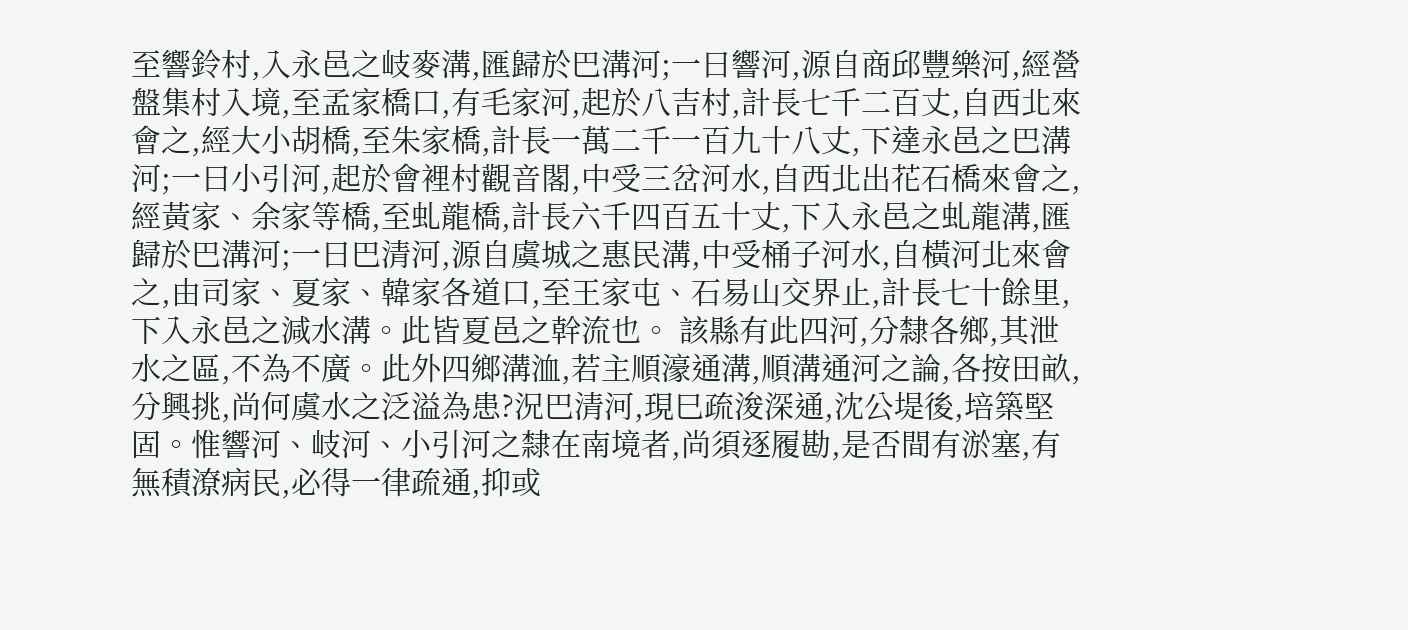至響鈴村,入永邑之岐麥溝,匯歸於巴溝河;一曰響河,源自商邱豐樂河,經營盤集村入境,至孟家橋口,有毛家河,起於八吉村,計長七千二百丈,自西北來會之,經大小胡橋,至朱家橋,計長一萬二千一百九十八丈,下達永邑之巴溝河;一曰小引河,起於會裡村觀音閣,中受三岔河水,自西北出花石橋來會之,經黃家、余家等橋,至虬龍橋,計長六千四百五十丈,下入永邑之虬龍溝,匯歸於巴溝河;一曰巴清河,源自虞城之惠民溝,中受桶子河水,自橫河北來會之,由司家、夏家、韓家各道口,至王家屯、石易山交界止,計長七十餘里,下入永邑之減水溝。此皆夏邑之幹流也。 該縣有此四河,分隸各鄉,其泄水之區,不為不廣。此外四鄉溝洫,若主順濠通溝,順溝通河之論,各按田畝,分興挑,尚何虞水之泛溢為患?況巴清河,現巳疏浚深通,沈公堤後,培築堅固。惟響河、岐河、小引河之隸在南境者,尚須逐履勘,是否間有淤塞,有無積潦病民,必得一律疏通,抑或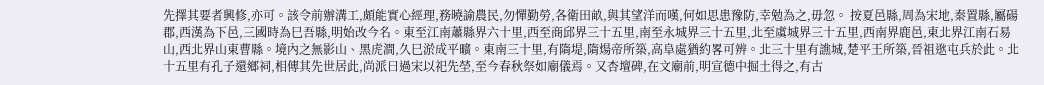先擇其要者興修,亦可。該令前辦溝工,頗能實心經理,務曉諭農民,勿憚勤勞,各衛田畝,與其望洋而嘆,何如思患豫防,幸勉為之,毋忽。 按夏邑縣,周為宋地,秦置縣,屬碭郡,西漢為下邑,三國時為巳吾縣,明始改今名。東至江南蕭縣界六十里,西至商邱界三十五里,南至永城界三十五里,北至虞城界三十五里,西南界鹿邑,東北界江南石易山,西北界山東曹縣。境內之無影山、黑虎澗,久巳淤成平曠。東南三十里,有隋堤,隋煬帝所築,高阜處猶約畧可辨。北三十里有譙城,楚平王所築,晉祖逖屯兵於此。北十五里有孔子還鄉祠,相傳其先世居此,尚派曰過宋以祀先塋,至今春秋祭如廟儀焉。又杏壇碑,在文廟前,明宣德中掘土得之,有古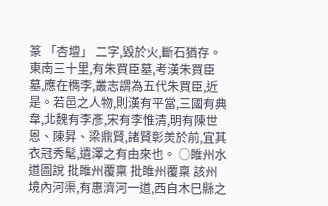篆 「杏壇」 二字,毀於火,斷石猶存。東南三十里,有朱買臣墓,考漢朱買臣墓,應在檇李,叢志謂為五代朱買臣,近是。若邑之人物,則漢有平當,三國有典韋,北魏有李彥,宋有李惟清,明有陳世恩、陳昇、梁鼎賢,諸賢彰羙於前,宜其衣冠秀髦,遺澤之有由來也。 ○睢州水道圖說 批睢州覆稟 批睢州覆稟 該州境內河渠,有惠濟河一道,西自木巳縣之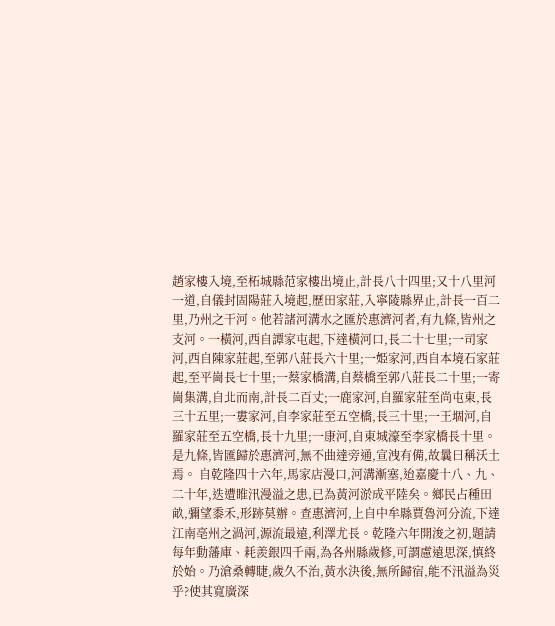趙家樓入境,至柘城縣范家樓出境止,計長八十四里;又十八里河一道,自儀封固陽莊入境起,歷田家莊,入寧陵縣界止,計長一百二里,乃州之干河。他若諸河溝水之匯於惠濟河者,有九條,皆州之支河。一橫河,西自譚家屯起,下達橫河口,長二十七里;一司家河,西自陳家莊起,至郭八莊長六十里;一姫家河,西自本境石家莊起,至平崗長七十里;一蔡家橋溝,自蔡橋至郭八莊長二十里;一寄崗集溝,自北而南,計長二百丈;一鹿家河,自羅家莊至尚屯東,長三十五里;一婁家河,自李家莊至五空橋,長三十里;一王堌河,自羅家莊至五空橋,長十九里;一康河,自東城濠至李家橋長十里。是九條,皆匯歸於惠濟河,無不曲達旁通,宣洩有備,故曩曰稱沃土焉。 自乾隆四十六年,馬家店漫口,河溝漸塞,迨嘉慶十八、九、二十年,迭遭睢汛漫溢之患,已為黃河淤成平陸矣。鄉民占種田畝,彌望黍禾,形跡莫辦。查惠濟河,上自中牟縣賈魯河分流,下達江南亳州之渦河,源流最遠,利澤尤長。乾隆六年開浚之初,題請每年動藩庫、耗羨銀四千兩,為各州縣歲修,可謂慮遠思深,慎終於始。乃滄桑轉睫,歲久不治,黃水決後,無所歸宿,能不汛溢為災乎?使其寬廣深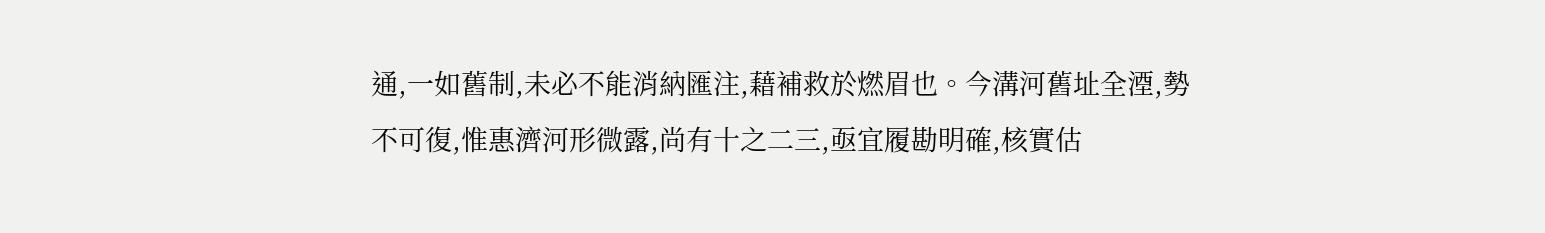通,一如舊制,未必不能消納匯注,藉補救於燃眉也。今溝河舊址全湮,勢不可復,惟惠濟河形微露,尚有十之二三,亟宜履勘明確,核實估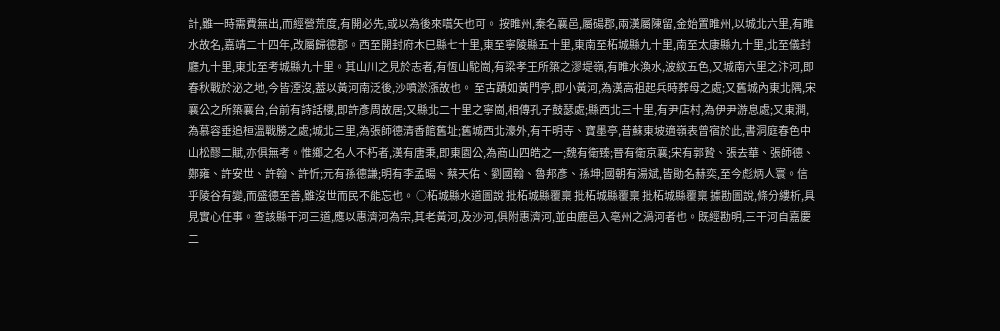計,雖一時需費無出,而經營荒度,有開必先,或以為後來嚆矢也可。 按睢州,秦名襄邑,屬碭郡,兩漢屬陳留,金始置睢州,以城北六里,有睢水故名,嘉靖二十四年,改屬歸德郡。西至開封府木巳縣七十里,東至寧陵縣五十里,東南至柘城縣九十里,南至太康縣九十里,北至儀封廳九十里,東北至考城縣九十里。其山川之見於志者,有恆山駝崗,有梁孝王所築之漻堤嶺,有睢水渙水,波紋五色,又城南六里之汴河,即春秋戰於泌之地,今皆湮沒,葢以黃河南泛後,沙噴淤漲故也。 至古蹟如黃門亭,即小黃河,為漢高祖起兵時葬母之處;又舊城內東北隅,宋襄公之所築襄台,台前有詩話樓,即許彥周故居;又縣北二十里之寧崗,相傳孔子鼓瑟處;縣西北三十里,有尹店村,為伊尹游息處;又東澗,為慕容垂追桓溫戰勝之處;城北三里,為張師德清香館舊址;舊城西北濠外,有干明寺、寶墨亭,昔蘇東坡適嶺表曾宿於此,書洞庭春色中山松醪二賦,亦俱無考。惟鄉之名人不朽者,漢有唐秉,即東園公,為商山四皓之一;魏有衛臻;晉有衛京襄;宋有郭贄、張去華、張師德、鄭雍、許安世、許翰、許忻;元有孫德謙;明有李孟暘、蔡天佑、劉國翰、魯邦彥、孫坤;國朝有湯斌,皆勛名赫奕,至今彪炳人寰。信乎陵谷有變,而盛德至善,雖沒世而民不能忘也。 ○柘城縣水道圖說 批柘城縣覆稟 批柘城縣覆稟 批柘城縣覆稟 據勘圖說,條分縷析,具見實心任事。查該縣干河三道,應以惠濟河為宗,其老黃河,及沙河,俱附惠濟河,並由鹿邑入亳州之渦河者也。既經勘明,三干河自嘉慶二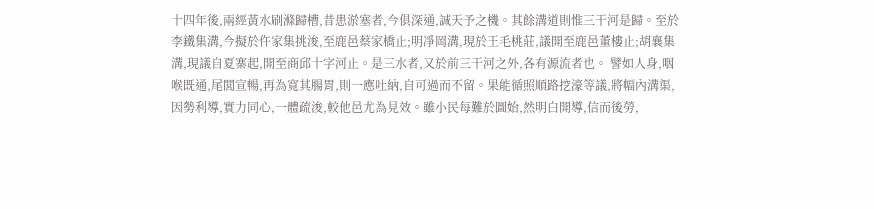十四年後,兩經黃水刷滌歸槽,昔患淤塞者,今俱深通,誠天予之機。其餘溝道則惟三干河是歸。至於李鐵集溝,今擬於仵家集挑浚,至鹿邑蔡家橋止;明凈岡溝,現於王毛桃莊,議開至鹿邑董樓止;胡襄集溝,現議自夏寨起,開至商邱十字河止。是三水者,又於前三干河之外,各有源流者也。 譬如人身,咽喉既通,尾閭宣暢,再為寬其腸胃,則一應吐納,自可過而不留。果能循照順路挖濠等議,將幅內溝渠,因勢利導,實力同心,一體疏浚,較他邑尤為見效。雖小民每難於圖始,然明白開導,信而後勞,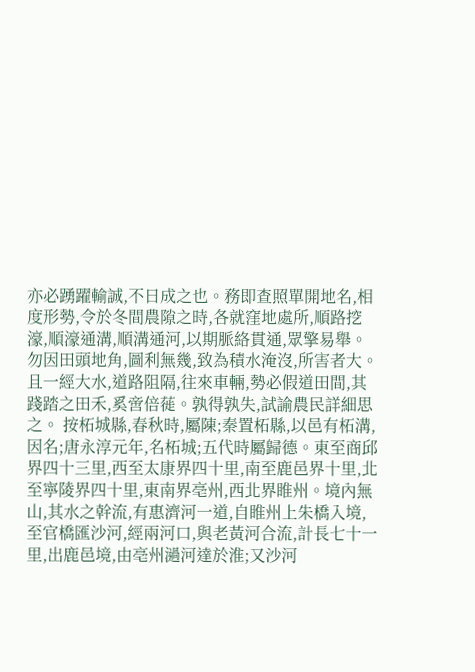亦必踴躍輸誠,不日成之也。務即查照單開地名,相度形勢,令於冬間農隙之時,各就窪地處所,順路挖濠,順濠通溝,順溝通河,以期脈絡貫通,眾擎易舉。勿因田頭地角,圖利無幾,致為積水淹沒,所害者大。且一經大水,道路阻隔,往來車輛,勢必假道田間,其踐踏之田禾,奚啻倍蓰。孰得孰失,試諭農民詳細思之。 按柘城縣,春秋時,屬陳;秦置柘縣,以邑有柘溝,因名;唐永淳元年,名柘城;五代時屬歸德。東至商邱界四十三里,西至太康界四十里,南至鹿邑界十里,北至寧陵界四十里,東南界亳州,西北界睢州。境內無山,其水之幹流,有惠濟河一道,自睢州上朱橋入境,至官橋匯沙河,經兩河口,與老黃河合流,計長七十一里,出鹿邑境,由亳州濄河達於淮;又沙河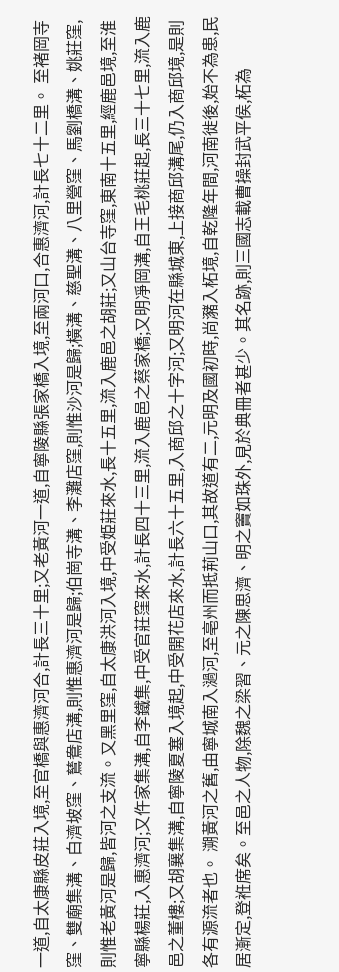一道,自太康縣皮莊入境,至官橋與惠濟河合,計長三十里;又老黃河一道,自寧陵縣張家橋入境,至兩河口,合惠濟河,計長七十二里。 至褚岡寺窪、雙廟集溝、白濟坡窪、鶿鴦店溝,則惟惠濟河是歸;伯崗寺溝、李灘店窪,則惟沙河是歸;橫溝、慈聖溝、八里營窪、馬劉橋溝、姚莊窪,則惟老黃河是歸,皆河之支流。又黑里窪,自太康洪河入境,中受姫莊來水,長十五里,流入鹿邑之胡莊;又山台寺窪,東南十五里,經鹿邑境,至淮寧縣楊莊,入惠濟河;又仵家集溝,自李鐵集,中受官莊窪來水,計長四十三里,流入鹿邑之蔡家橋;又明凈岡溝,自王毛桃莊起,長三十七里,流入鹿邑之董樓;又胡襄集溝,自寧陵夏塞入境起,中受開花店來水,計長六十五里,入商邱之十字河;又明河在縣城東,上接商邱溝尾,仍入商邱境,是則各有源流者也。 溯黃河之舊,由寧城南入濄河,至亳州而抵荊山口,其故道有二,元明及國初時,尚瀦入柘境,自乾隆年間,河南徙後,始不為患,民居漸定,登袵席矣。至邑之人物,除魏之梁習、元之陳思濟、明之竇如珠外,見於典冊者甚少。其名跡,則三國志載曹操封武平侯,柘為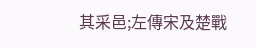其采邑;左傳宋及楚戰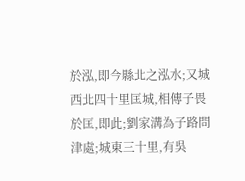於泓,即今縣北之泓水;又城西北四十里匡城,相傳子畏於匡,即此;劉家溝為子路問津處;城東三十里,有吳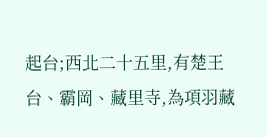起台;西北二十五里,有楚王台、霸岡、藏里寺,為項羽藏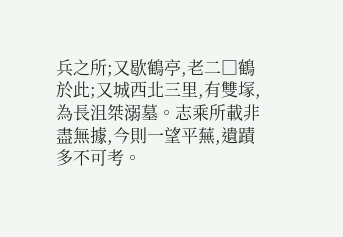兵之所;又歇鶴亭,老二□鶴於此;又城西北三里,有雙塜,為長沮桀溺墓。志乘所載非盡無據,今則一望平蕪,遺蹟多不可考。